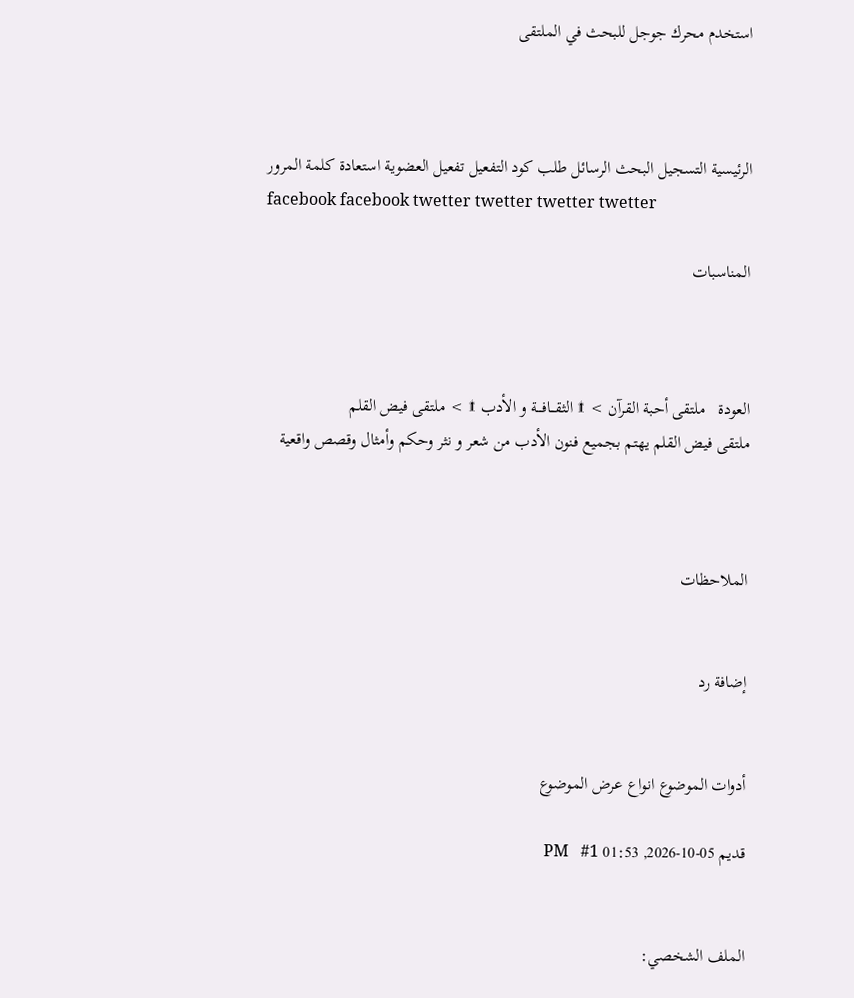استخدم محرك جوجل للبحث في الملتقى



الرئيسية التسجيل البحث الرسائل طلب كود التفعيل تفعيل العضوية استعادة كلمة المرور
facebook facebook twetter twetter twetter twetter

المناسبات



العودة   ملتقى أحبة القرآن > ۩ الثقـــافـــة و الأدب ۩ > ملتقى فيض القلم
ملتقى فيض القلم يهتم بجميع فنون الأدب من شعر و نثر وحكم وأمثال وقصص واقعية



الملاحظات


إضافة رد


أدوات الموضوع انواع عرض الموضوع

قديم 05-10-2026, 01:53 PM   #1


الملف الشخصي: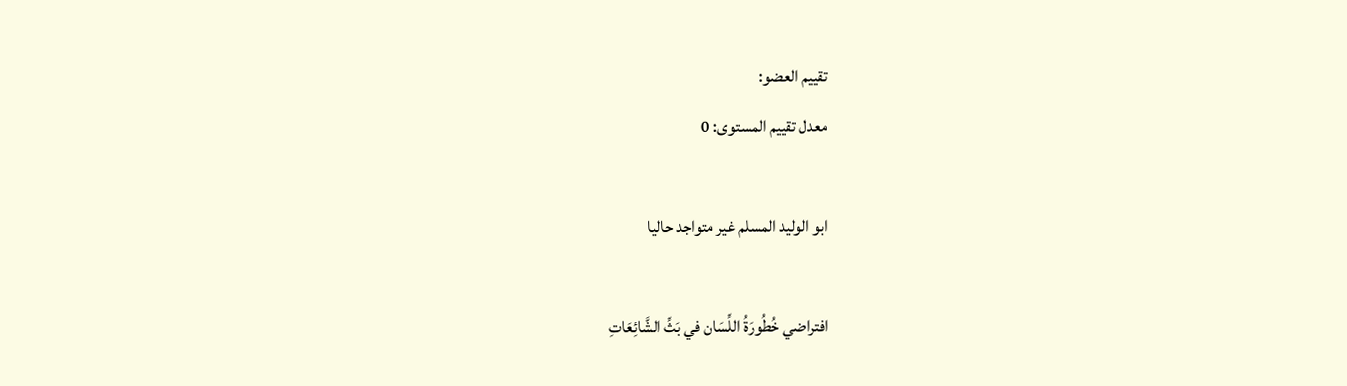تقييم العضو:
معدل تقييم المستوى: 0

ابو الوليد المسلم غير متواجد حاليا

افتراضي خُطُورَةُ اللِّسَان في بَثِّ الشَّائِعَاتِ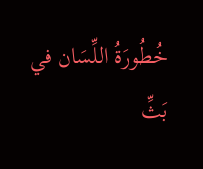خُطُورَةُ اللِّسَان في بَثِّ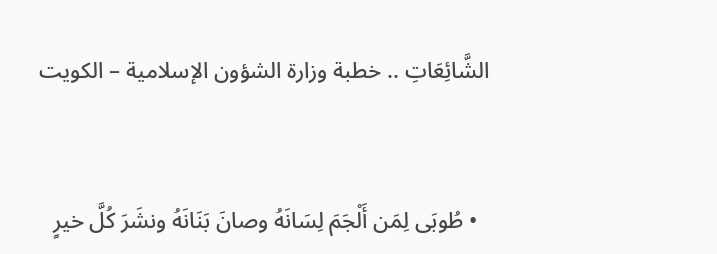الشَّائِعَاتِ .. خطبة وزارة الشؤون الإسلامية – الكويت


  • طُوبَى لِمَن أَلْجَمَ لِسَانَهُ وصانَ بَنَانَهُ ونشَرَ كُلَّ خيرٍ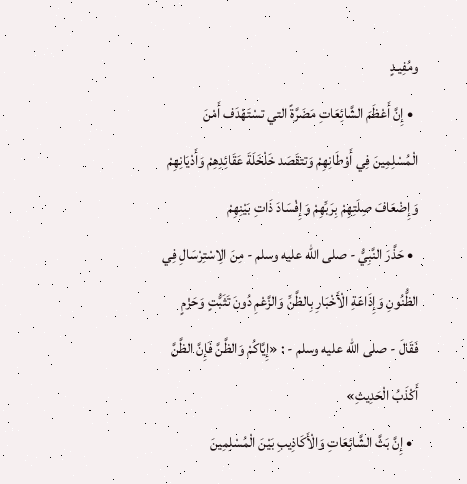ومُفِيـدٍ
  • إِنَّ أَعْظَمَ الشَّائِعَاتِ مَضَرَّةً التي تسْتَهْدَف أَمْنَ الْمُسْلِمِينَ فِي أَوْطَانِهِمْ وَتتقَصَد خَلْخَلَةَ عَقَائِدِهِمْ وَأَدْيَانِهِمْ وَإِضْعَافَ صِلَتِهِمْ بِرَبِّهِمْ وَإِفْسَادَ ذَاتِ بَيْنِهِمْ
  • حَذَّرَ النَّبِيُّ - صلى الله عليه وسلم - مِنَ الِاسْتِرْسَالِ فِي الظُّنُونِ وَإِذَاعَةِ الْأَخْبَارِ بِالظَّنِّ وَالزَّعْمِ دُونَ تَثَبُّتٍ وَحَزْمٍ فَقَالَ - صلى الله عليه وسلم - : «إِيَّاكُمْ وَالظَّنَّ فَإِنَّ الظَّنَّ أَكْذَبُ الْحَدِيثِ»
  • إِنَّ بَثَّ الشَّائِعَاتِ وَالْأَكَاذِيبِ بَيْنَ الْمُسْلِمِينَ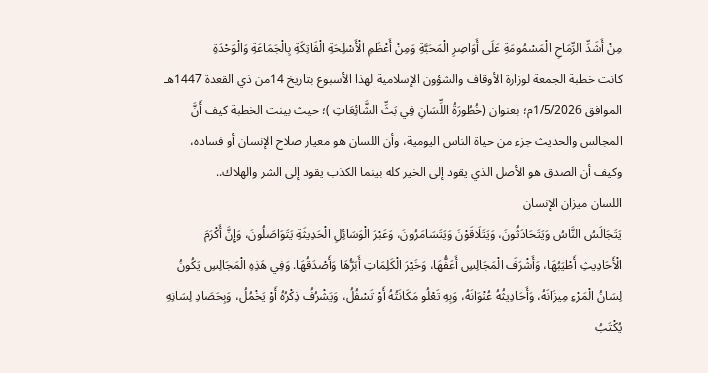مِنْ أَشَدِّ الرِّمَاحِ الْمَسْمُومَةِ عَلَى أَوَاصِرِ الْمَحَبَّةِ وَمِنْ أَعْظَمِ الْأَسْلِحَةِ الْفَاتِكَةِ بِالْجَمَاعَةِ وَالْوَحْدَةِ
كانت خطبة الجمعة لوزارة الأوقاف والشؤون الإسلامية لهذا الأسبوع بتاريخ 14من ذي القعدة 1447هـ الموافق 1/5/2026م؛ بعنوان (خُطُورَةُ اللِّسَانِ فِي بَثِّ الشَّائِعَاتِ )؛ حيث بينت الخطبة كيف أَنَّ المجالس والحديث جزء من حياة الناس اليومية، وأن اللسان هو معيار صلاح الإنسان أو فساده، وكيف أن الصدق هو الأصل الذي يقود إلى الخير كله بينما الكذب يقود إلى الشر والهلاك..
اللسان ميزان الإنسان
يَتَجَالَسُ النَّاسُ وَيَتَحَادَثُونَ، وَيَتَلَاقَوْنَ وَيَتَسَامَرُونَ، وَعَبْرَ الْوَسَائِلِ الْحَدِيثَةِ يَتَوَاصَلُونَ، وَإِنَّ أَكْرَمَ الْأَحَادِيثِ أَطْيَبُهَا، وَأَشْرَفَ الْمَجَالِسِ أَعَفُّهَا، وَخَيْرَ الْكَلِمَاتِ أَبَرُّهَا وَأَصْدَقُهَا. وَفِي هَذِهِ الْمَجَالِسِ يَكُونُ لِسَانُ الْمَرْءِ مِيزَانَهُ، وَأَحَادِيثُهُ عُنْوَانَهُ، وَبِهِ تَعْلُو مَكَانَتُهُ أَوْ تَسْفُلُ، وَيَشْرُفُ ذِكْرُهُ أَوْ يَخْمُلُ، وَبِحَصَادِ لِسَانِهِ يُكْتَبُ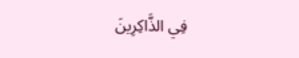فِي الذَّاكِرِينَ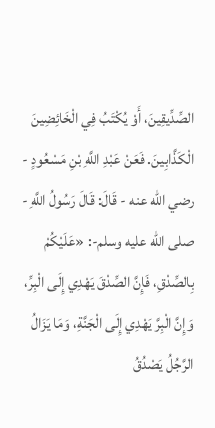الصِّدِّيقِينَ، أَوْ يُكْتَبُ فِي الْخَائِضِينَ الْكَذَّابِينَ. فَعَنْ عَبْدِ اللَّهِ بْنِ مَسْعُودٍ - رضي الله عنه - قَالَ: قَالَ رَسُولُ اللَّهِ - صلى الله عليه وسلم-: «عَلَيْكُمْ بِالصِّدْقِ، فَإِنَّ الصِّدْقَ يَهْدِي إِلَى الْبِرِّ، وَإِنَّ الْبِرَّ يَهْدِي إِلَى الْجَنَّةِ، وَمَا يَزَالُ الرَّجُلُ يَصْدُقُ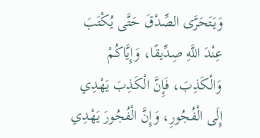وَيَتَحَرَّى الصِّدْقَ حَتَّى يُكْتَبَ عِنْدَ اللَّهِ صِدِّيقًا، وَإِيَّاكُمْ وَالْكَذِبَ، فَإِنَّ الْكَذِبَ يَهْدِي إِلَى الْفُجُورِ، وَإِنَّ الْفُجُورَ يَهْدِي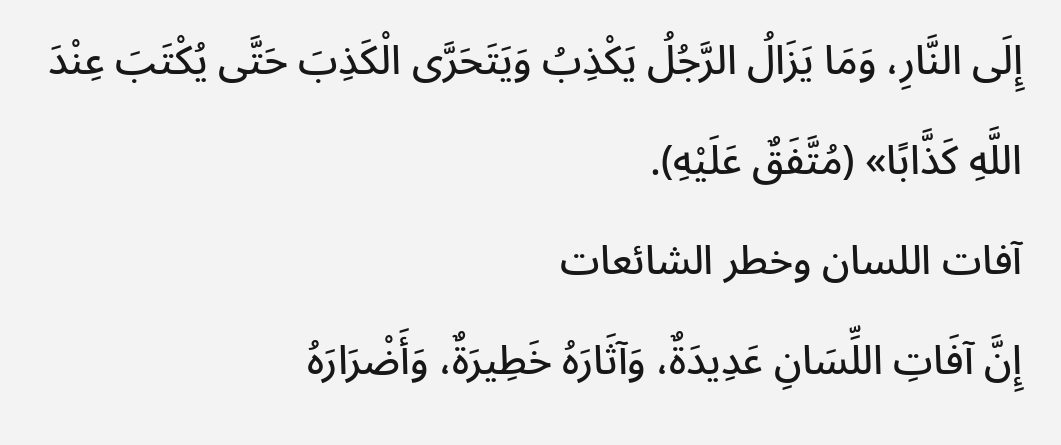إِلَى النَّارِ، وَمَا يَزَالُ الرَّجُلُ يَكْذِبُ وَيَتَحَرَّى الْكَذِبَ حَتَّى يُكْتَبَ عِنْدَ اللَّهِ كَذَّابًا» (مُتَّفَقٌ عَلَيْهِ).
آفات اللسان وخطر الشائعات
إِنَّ آفَاتِ اللِّسَانِ عَدِيدَةٌ، وَآثَارَهُ خَطِيرَةٌ، وَأَضْرَارَهُ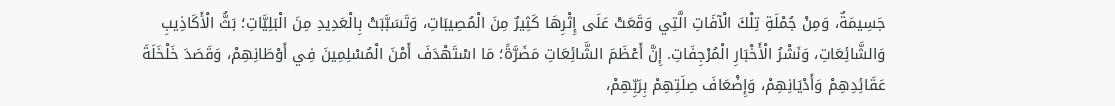جَسِيمَةٌ، وَمِنْ جُمْلَةِ تِلْكَ الْآفَاتِ الَّتِي وَقَعَتْ عَلَى إِثْرِهَا كَثِيرٌ مِنَ الْمُصِيبَاتِ، وَتَسَبَّبَتْ بِالْعَدِيدِ مِنَ الْبَلِيَّاتِ؛ بَثُّ الْأَكَاذِيبِ وَالشَّائِعَاتِ، وَنَشْرُ الْأَخْبَارِ الْمُرْجِفَاتِ. إِنَّ أَعْظَمَ الشَّائِعَاتِ مَضَرَّةً؛ مَا اسْتَهْدَفَ أَمْنَ الْمُسْلِمِينَ فِي أَوْطَانِهِمْ، وَقَصَدَ خَلْخَلَةَ عَقَائِدِهِمْ وَأَدْيَانِهِمْ، وَإِضْعَافَ صِلَتِهِمْ بِرَبِّهِمْ،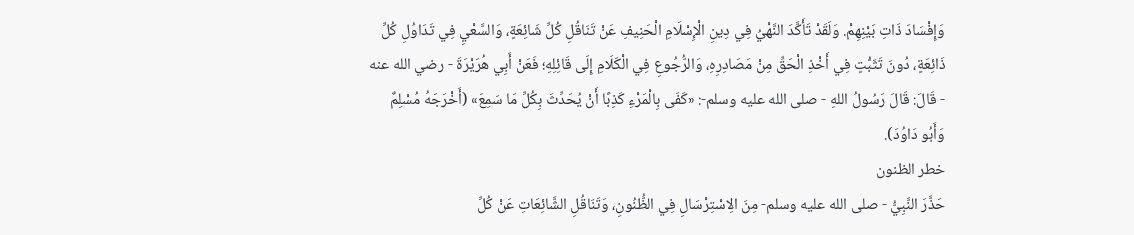وَإِفْسَادَ ذَاتِ بَيْنِهِمْ. وَلَقَدْ تَأَكَّدَ النَّهْيُ فِي دِينِ الْإِسْلَامِ الْحَنِيفِ عَنْ تَنَاقُلِ كُلِّ شَائِعَةٍ، وَالسَّعْيِ فِي تَدَاوُلِ كُلِّ ذَائِعَةٍ، دُونَ تَثَبُّتٍ فِي أَخْذِ الْحَقِّ مِنْ مَصَادِرِهِ، وَالرُّجُوعِ فِي الْكَلَامِ إِلَى قَائِلِهِ؛ فَعَنْ أَبِي هُرَيْرَةَ - رضي الله عنه - قَالَ: قَالَ رَسُولُ اللهِ - صلى الله عليه وسلم-: «كَفَى بِالْمَرْءِ كَذِبًا أَنْ يُحَدِّثَ بِكُلِّ مَا سَمِعَ» (أَخْرَجَهُ مُسْلِمٌ وَأَبُو دَاوُدَ).
خطر الظنون
حَذَّرَ النَّبِيُّ - صلى الله عليه وسلم- مِنَ الِاسْتِرْسَالِ فِي الظُّنُونِ، وَتَنَاقُلِ الشَّائِعَاتِ عَنْ كُلِّ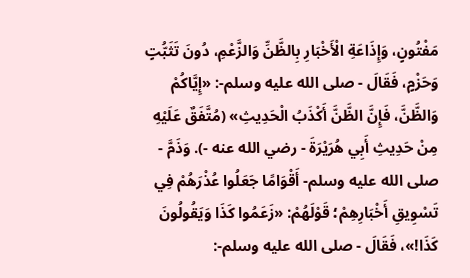مَفْتُونٍ، وَإِذَاعَةِ الْأَخْبَارِ بِالظَّنِّ وَالزَّعْمِ، دُونَ تَثَبُّتٍ وَحَزْمٍ، فَقَالَ - صلى الله عليه وسلم-: «إِيَّاكُمْ وَالظَّنَّ، فَإِنَّ الظَّنَّ أَكْذَبُ الْحَدِيثِ» (مُتَّفَقٌ عَلَيْهِ مِنْ حَدِيثِ أَبِي هُرَيْرَةَ - رضي الله عنه -). وَذَمَّ - صلى الله عليه وسلم- أَقْوَامًا جَعَلُوا عُذْرَهُمْ فِي تَسْوِيقِ أَخْبَارِهِمْ؛ قَوْلَهُمْ: «زَعَمُوا كَذَا وَيَقُولُونَ كَذَا!»، فَقَالَ - صلى الله عليه وسلم-: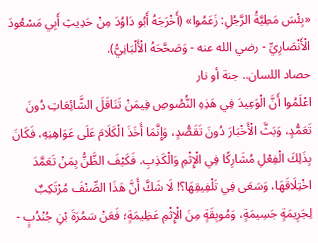«بِئْسَ مَطِيَّةُ الرَّجُلِ: زَعَمُوا» (أَخْرَجَهُ أَبُو دَاوُدَ مِنْ حَدِيثِ أَبِي مَسْعُودَ الْأَنْصَارِيِّ - رضي الله عنه - وَصَحَّحَهُ الْأَلْبَانِيُّ).
حصاد اللسان.. جنة أو نار
اعْلَمُوا أَنَّ الْوَعِيدَ فِي هَذِهِ النُّصُوصِ فِيمَنْ تَنَاقَلَ الشَّائِعَاتِ دُونَ تَعَمُّدٍ، وَبَثَّ الْأَخْبَارَ دُونَ تَقَصُّدٍ، وَإِنَّمَا أَخَذَ الْكَلَامَ عَلَى عَوَاهِنِهِ، فَكَانَ بِذَلِكَ الْفِعْلِ مُشَارِكًا فِي الْإِثْمِ وَالْكَذِبِ. فَكَيْفَ الظَّنُّ بِمَنْ تَعَمَّدَ اخْتِلَاقَهَا، وَسَعَى فِي تَلْفِيقِهَا؟! لَا شَكَّ أَنَّ هَذَا الصِّنْفَ مُرْتَكِبٌ لِجَرِيمَةٍ جَسِيمَةٍ، وَمُوبِقَةٍ مِنَ الْإِثْمِ عَظِيمَةٍ؛ فَعَنْ سَمُرَةَ بْنِ جُنْدُبٍ -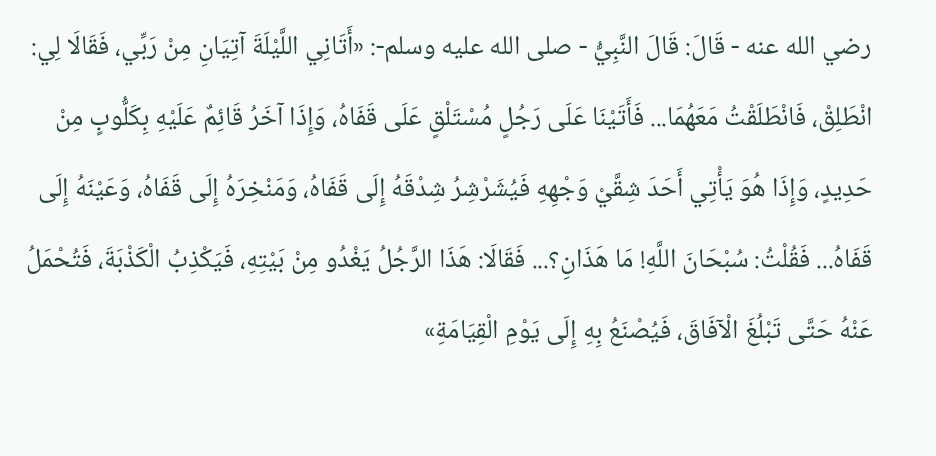رضي الله عنه - قَالَ: قَالَ النَّبِيُّ - صلى الله عليه وسلم-: «أَتَانِي اللَّيْلَةَ آتِيَانِ مِنْ رَبِّي، فَقَالَا لِي: انْطَلِقْ، فَانْطَلَقْتُ مَعَهُمَا... فَأَتَيْنَا عَلَى رَجُلٍ مُسْتَلْقٍ عَلَى قَفَاهُ، وَإِذَا آخَرُ قَائِمٌ عَلَيْهِ بِكَلُّوبٍ مِنْ حَدِيدٍ، وَإِذَا هُوَ يَأْتِي أَحَدَ شِقَّيْ وَجْهِهِ فَيُشَرْشِرُ شِدْقَهُ إِلَى قَفَاهُ، وَمَنْخِرَهُ إِلَى قَفَاهُ، وَعَيْنَهُ إِلَى قَفَاهُ... فَقُلْتُ: سُبْحَانَ اللَّهِ! مَا هَذَانِ؟... فَقَالَا: هَذَا الرَّجُلُ يَغْدُو مِنْ بَيْتِهِ، فَيَكْذِبُ الْكَذْبَةَ، فَتُحْمَلُ عَنْهُ حَتَّى تَبْلُغَ الْآفَاقَ، فَيُصْنَعُ بِهِ إِلَى يَوْمِ الْقِيَامَةِ»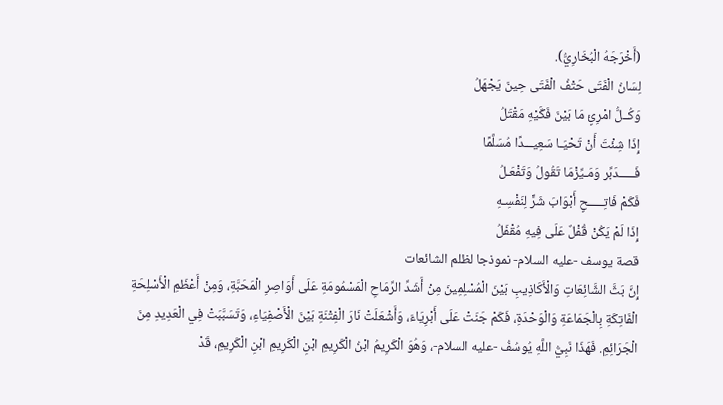(أَخْرَجَهُ الْبُخَارِيُّ).
لِسَانُ الْفَتَى حَتْفُ الْفَتَى حِينَ يَجْهَلُ
وَكُــلُّ امْرِئٍ مَا بَيْنَ فَكَّيْهِ مَقْتَلُ
إِذَا شِئْتَ أَنْ تَحْيَـا سَعِيـــدًا مُسَلَّمًا
فَـــــدَبِّر وَمَـيِّزْمَا تَقُولُ وَتَفْعَـلُ
فَكَمْ فَاتِـــــحٍ أَبْوَابَ شَرٍّ لِنَفْسِـهِ
إِذَا لَمْ يَكُنْ قُفْلٌ عَلَى فِيهِ مُقْفَلُ
قصة يوسف -عليه السلام- نموذجا لظلم الشائعات
إِنَّ بَثَّ الشَّائِعَاتِ وَالْأَكَاذِيبِ بَيْنَ الْمُسْلِمِينَ مِنْ أَشَدِّ الرِّمَاحِ الْمَسْمُومَةِ عَلَى أَوَاصِرِ الْمَحَبَّةِ، وَمِنْ أَعْظَمِ الْأَسْلِحَةِ الْفَاتِكَةِ بِالْجَمَاعَةِ وَالْوَحْدَةِ، فَكَمْ جَنَتْ عَلَى أَبْرِيَاءَ، وَأَشْعَلَتْ نَارَ الْفِتْنَةِ بَيْنَ الْأَصْفِيَاءِ، وَتَسَبَّبَتْ فِي الْعَدِيدِ مِنَ الْجَرَائِمِ. فَهَذَا نَبِيُّ اللَّهِ يُوسُفُ -عليه السلام-، وَهُوَ الْكَرِيمُ ابْنُ الْكَرِيمِ ابْنِ الْكَرِيمِ ابْنِ الْكَرِيمِ، قَدْ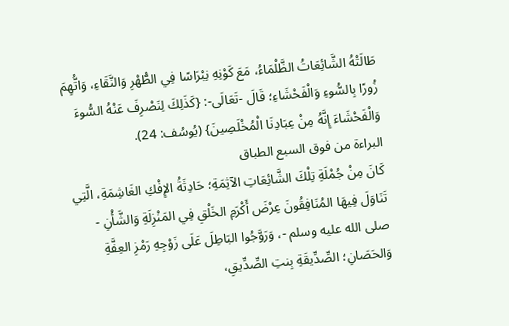طَالَتْهُ الشَّائِعَاتُ الظَّلْمَاءُ، مَعَ كَوْنِهِ نِبْرَاسًا فِي الطُّهْرِ وَالنَّقَاءِ، وَاتُّهِمَ زُورًا بِالسُّوءِ وَالْفَحْشَاءِ؛ قَالَ -تَعَالَى-: {كَذَلِكَ لِنَصْرِفَ عَنْهُ السُّوءَ وَالْفَحْشَاءَ إِنَّهُ مِنْ عِبَادِنَا الْمُخْلَصِينَ} (يُوسُف: 24).
البراءة من فوق السبع الطباق
كَانَ مِنْ جُمْلَةِ تِلْكَ الشَّائِعَاتِ الآثِمَةِ؛ حَادِثَةُ الإِفْكِ الغَاشِمَةِ، الَّتِي تَنَاوَلَ فِيهَا المُنَافِقُونَ عِرْضَ أَكْرَمِ الخَلْقِ فِي المَنْزِلَةِ وَالشَّأْنِ - صلى الله عليه وسلم -، وَرَوَّجُوا البَاطِلَ عَلَى زَوْجِهِ رَمْزِ العِفَّةِ وَالحَصَانِ؛ الصِّدِّيقَةِ بِنتِ الصِّدِّيقِ،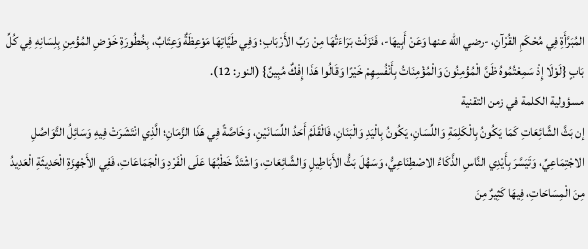المُبَرَّأَةِ فِي مُحْكَمِ القُرْآنِ، -رضي الله عنها وَعَنْ أَبِيهَا-، فَنَزَلَتْ بَرَاءَتُهَا مِنْ رَبِّ الأَرْبَابِ؛ وَفِي طَيَّاتِهَا مَوْعِظَةٌ وَعِتَابٌ، بِخُطُورَةِ خَوْضِ المُؤْمِنِ بِلِسَانِهِ فِي كُلِّ بَابٍ {لَوْلَا إِذْ سَمِعْتُمُوهُ ظَنَّ الْمُؤْمِنُونَ وَالْمُؤْمِنَاتُ بِأَنْفُسِهِمْ خَيْرًا وَقَالُوا هَذَا إِفْكٌ مُبِينٌ} (النور: 12).
مسؤولية الكلمة في زمن التقنية
إن بَثَّ الشَّائِعَاتِ كَمَا يَكُونُ بِالْكَلِمَةِ وَاللِّسَانِ، يَكُونُ بِالْيَدِ وَالْبَنَانِ، فَالْقَلَمُ أَحَدُ اللِّسَانَيْنِ، وَخَاصَّةً فِي هَذَا الزَّمَانِ؛ الَّذِي انْتَشَرَتْ فِيهِ وَسَائِلُ التَّوَاصُلِ الاجْتِمَاعِيِّ، وَتَيَسَّرَ بِأَيْدِي النَّاسِ الذَّكَاءُ الاصْطِنَاعِيُّ، وَسَهُلَ بَثُّ الأَبَاطِيلِ وَالشَّائِعَاتِ، وَاشْتَدَّ خَطْبُهَا عَلَى الْفَرْدِ وَالْجَمَاعَاتِ، فَفِي الأَجْهِزَةِ الْحَدِيثَةِ الْعَدِيدُ مِنَ الْمِسَاحَاتِ، فِيهَا كَثِيرٌ مِنَ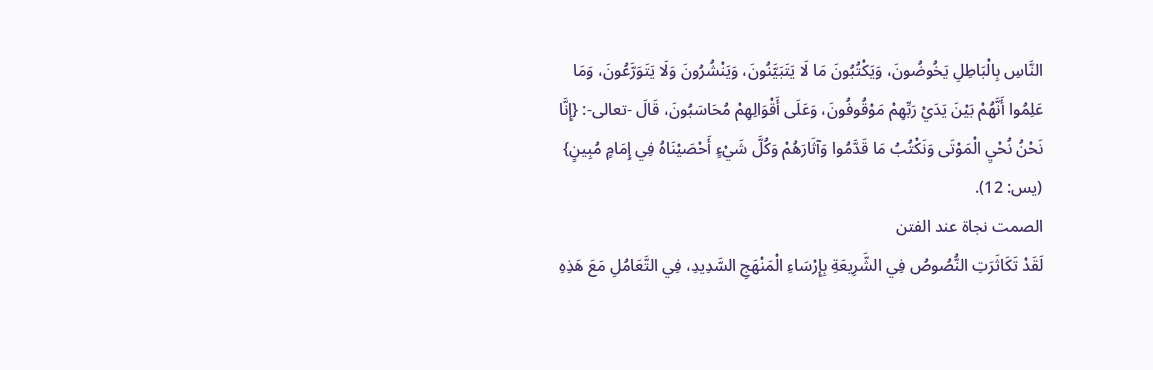النَّاسِ بِالْبَاطِلِ يَخُوضُونَ، وَيَكْتُبُونَ مَا لَا يَتَبَيَّنُونَ، وَيَنْشُرُونَ وَلَا يَتَوَرَّعُونَ، وَمَا عَلِمُوا أَنَّهُمْ بَيْنَ يَدَيْ رَبِّهِمْ مَوْقُوفُونَ، وَعَلَى أَقْوَالِهِمْ مُحَاسَبُونَ، قَالَ -تعالى-: {إِنَّا نَحْنُ نُحْيِ الْمَوْتَى وَنَكْتُبُ مَا قَدَّمُوا وَآثَارَهُمْ وَكُلَّ شَيْءٍ أَحْصَيْنَاهُ فِي إِمَامٍ مُبِينٍ} (يس: 12).
الصمت نجاة عند الفتن
لَقَدْ تَكَاثَرَتِ النُّصُوصُ فِي الشَّرِيعَةِ بِإِرْسَاءِ الْمَنْهَجِ السَّدِيدِ، فِي التَّعَامُلِ مَعَ هَذِهِ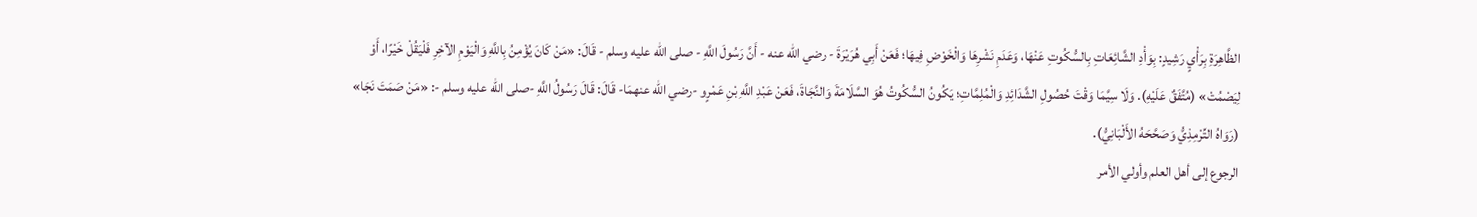الظَّاهِرَةِ بِرَأْيٍ رَشِيدٍ: بِوَأْدِ الشَّائِعَاتِ بِالسُّكُوتِ عَنْهَا، وَعَدَمِ نَشْرِهَا وَالْخَوْضِ فِيهَا؛ فَعَنْ أَبِي هُرَيْرَةَ - رضي الله عنه - أَنَّ رَسُولَ اللَّهِ - صلى الله عليه وسلم - قَالَ: «مَنْ كَانَ يُؤْمِنُ بِاللَّهِ وَالْيَوْمِ الآخِرِ فَلْيَقُلْ خَيْرًا، أَوْ لِيَصْمُتْ» (مُتَّفَقٌ عَلَيْهِ). وَلَا سِيَّمَا وَقْتَ حُصُولِ الشَّدَائِدِ وَالْمُلِمَّاتِ؛ يَكُونُ السُّكُوتُ هُوَ السَّلَامَةَ وَالنَّجَاةَ، فَعَنْ عَبْدِ اللَّهِ بْنِ عَمْرٍو -رضي الله عنهمَا- قَالَ: قَالَ رَسُولُ اللَّهِ -صلى الله عليه وسلم -: «مَنْ صَمَتَ نَجَا» (رَوَاهُ التِّرْمِذِيُّ وَصَحَّحَهُ الأَلْبَانِيُّ).
الرجوع إلى أهل العلم وأولي الأمر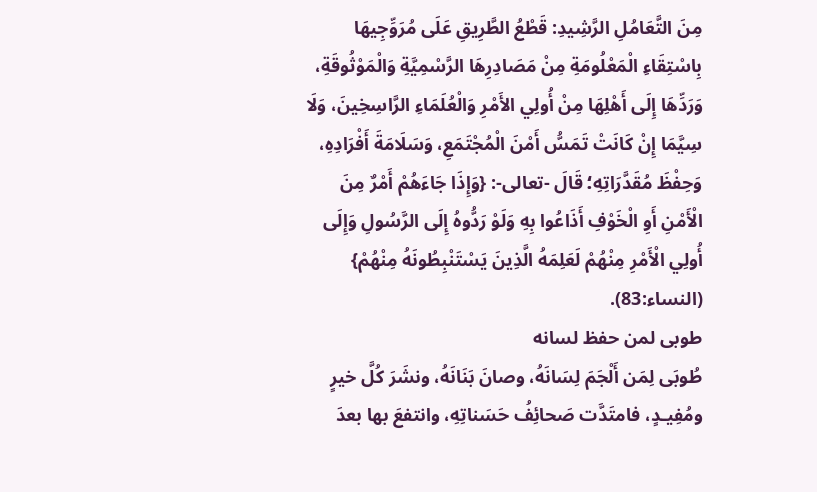مِنَ التَّعَامُلِ الرَّشِيدِ: قَطْعُ الطَّرِيقِ عَلَى مُرَوِّجِيهَا بِاسْتِقَاءِ الْمَعْلُومَةِ مِنْ مَصَادِرِهَا الرَّسْمِيَّةِ وَالْمَوْثُوقَةِ، وَرَدِّهَا إِلَى أَهْلِهَا مِنْ أُولِي الأَمْرِ وَالْعُلَمَاءِ الرَّاسِخِينَ، وَلَا سِيَّمَا إِنْ كَانَتْ تَمَسُّ أَمْنَ الْمُجْتَمَعِ، وَسَلَامَةَ أَفْرَادِهِ، وَحِفْظَ مُقَدَّرَاتِهِ؛ قَالَ -تعالى-: {وَإِذَا جَاءَهُمْ أَمْرٌ مِنَ الْأَمْنِ أَوِ الْخَوْفِ أَذَاعُوا بِهِ وَلَوْ رَدُّوهُ إِلَى الرَّسُولِ وَإِلَى أُولِي الْأَمْرِ مِنْهُمْ لَعَلِمَهُ الَّذِينَ يَسْتَنْبِطُونَهُ مِنْهُمْ} (النساء:83).
طوبى لمن حفظ لسانه
طُوبَى لِمَن أَلْجَمَ لِسَانَهُ، وصانَ بَنَانَهُ، ونشَرَ كُلَّ خيرٍ ومُفِيـدٍ، فامتَدَّت صَحائِفُ حَسَناتِهِ، وانتفعَ بها بعدَ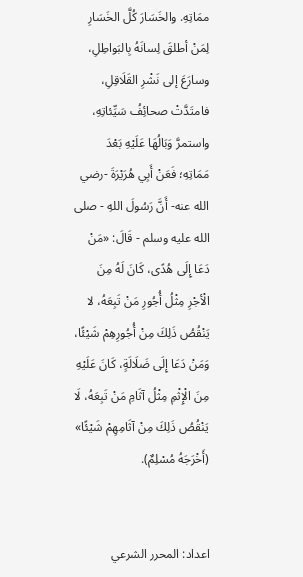ممَاتِهِ. والخَسَارَ كُلَّ الخَسَارِ لِمَنْ أطلقَ لِسانَهُ بِالبَواطِلِ، وسارَعَ إلى نَشْرِ القَلَاقِلِ، فامتَدَّتْ صحائِفُ سَيِّئاتِهِ، واستمرَّ وَبَالُهَا عَلَيْهِ بَعْدَ مَمَاتِهِ؛ فَعَنْ أَبِي هُرَيْرَةَ -رضي الله عنه- أَنَّ رَسُولَ اللهِ - صلى الله عليه وسلم - قَالَ: «مَنْ دَعَا إِلَى هُدًى، كَانَ لَهُ مِنَ الْأجْرِ مِثْلُ أُجُورِ مَنْ تَبِعَهُ، لا يَنْقُصُ ذَلِكَ مِنْ أُجُورِهِمْ شَيْئًا، وَمَنْ دَعَا إِلَى ضَلَالَةٍ، كَانَ عَلَيْهِ مِنَ الْإِثْمِ مِثْلُ آثَامِ مَنْ تَبِعَهُ، لَا يَنْقُصُ ذَلِكَ مِنْ آثَامِهِمْ شَيْئًا» (أَخْرَجَهُ مُسْلِمٌ).


اعداد: المحرر الشرعي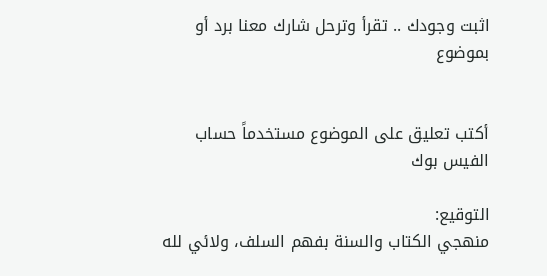اثبت وجودك .. تقرأ وترحل شارك معنا برد أو بموضوع


أكتب تعليق على الموضوع مستخدماً حساب الفيس بوك

التوقيع:
منهجي الكتاب والسنة بفهم السلف، ولائي لله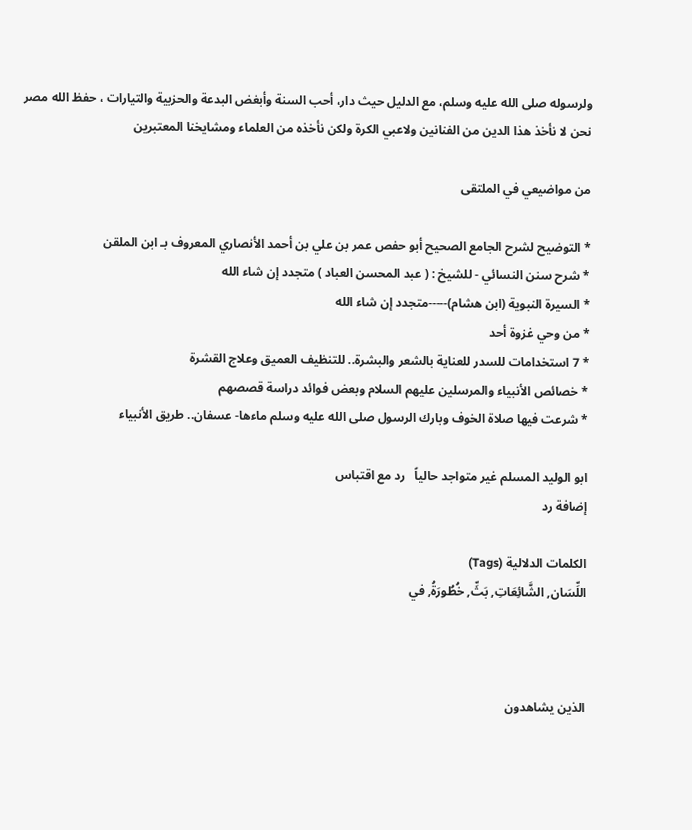ولرسوله صلى الله عليه وسلم، مع الدليل حيث دار، أحب السنة وأبغض البدعة والحزبية والتيارات ، حفظ الله مصر
نحن لا نأخذ هذا الدين من الفنانين ولاعبي الكرة ولكن نأخذه من العلماء ومشايخنا المعتبرين

من مواضيعي في الملتقى

* التوضيح لشرح الجامع الصحيح أبو حفص عمر بن علي بن أحمد الأنصاري المعروف بـ ابن الملقن
* شرح سنن النسائي - للشيخ : ( عبد المحسن العباد ) متجدد إن شاء الله
* السيرة النبوية (ابن هشام)-----متجدد إن شاء الله
* من وحي غزوة أحد
* 7 استخدامات للسدر للعناية بالشعر والبشرة.. للتنظيف العميق وعلاج القشرة
* خصائص الأنبياء والمرسلين عليهم السلام وبعض فوائد دراسة قصصهم
* شرعت فيها صلاة الخوف وبارك الرسول صلى الله عليه وسلم ماءها- عسفان.. طريق الأنبياء

ابو الوليد المسلم غير متواجد حالياً   رد مع اقتباس
إضافة رد

الكلمات الدلالية (Tags)
اللِّسَان, الشَّائِعَاتِ, بَثِّ, خُطُورَةُ, في



الذين يشاهدون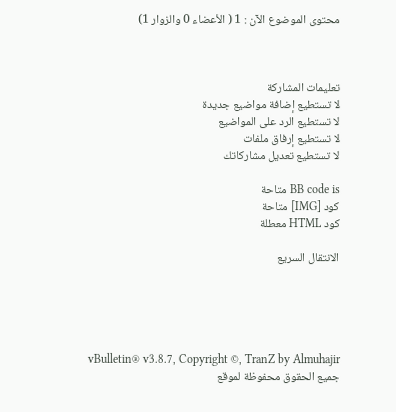محتوى الموضوع الآن : 1 ( الأعضاء 0 والزوار 1)



تعليمات المشاركة
لا تستطيع إضافة مواضيع جديدة
لا تستطيع الرد على المواضيع
لا تستطيع إرفاق ملفات
لا تستطيع تعديل مشاركاتك

BB code is متاحة
كود [IMG] متاحة
كود HTML معطلة

الانتقال السريع





vBulletin® v3.8.7, Copyright ©, TranZ by Almuhajir
جميع الحقوق محفوظة لموقع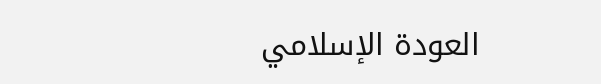العودة الإسلامي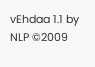vEhdaa 1.1 by NLP ©2009